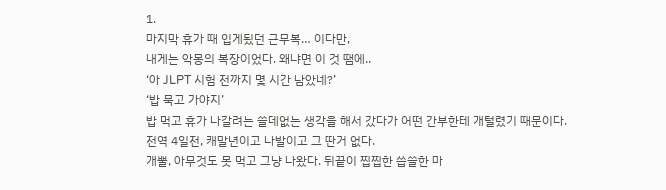1.
마지막 휴가 때 입게됬던 근무복… 이다만,
내게는 악몽의 복장이었다. 왜냐면 이 것 땜에..
‘아 JLPT 시험 전까지 몇 시간 남았네?’
‘밥 묵고 가야지’
밥 먹고 휴가 나갈려는 쓸데없는 생각을 해서 갔다가 어떤 간부한테 개털렸기 때문이다.
전역 4일전, 캐말년이고 나발이고 그 딴거 없다.
개뿔, 아무것도 못 먹고 그냥 나왔다. 뒤끝이 찝찝한 씁쓸한 마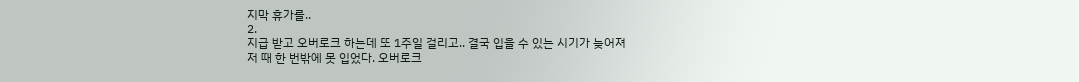지막 휴가를..
2.
지급 받고 오버로크 하는데 또 1주일 걸리고.. 결국 입을 수 있는 시기가 늦어져
저 때 한 번밖에 못 입었다. 오버로크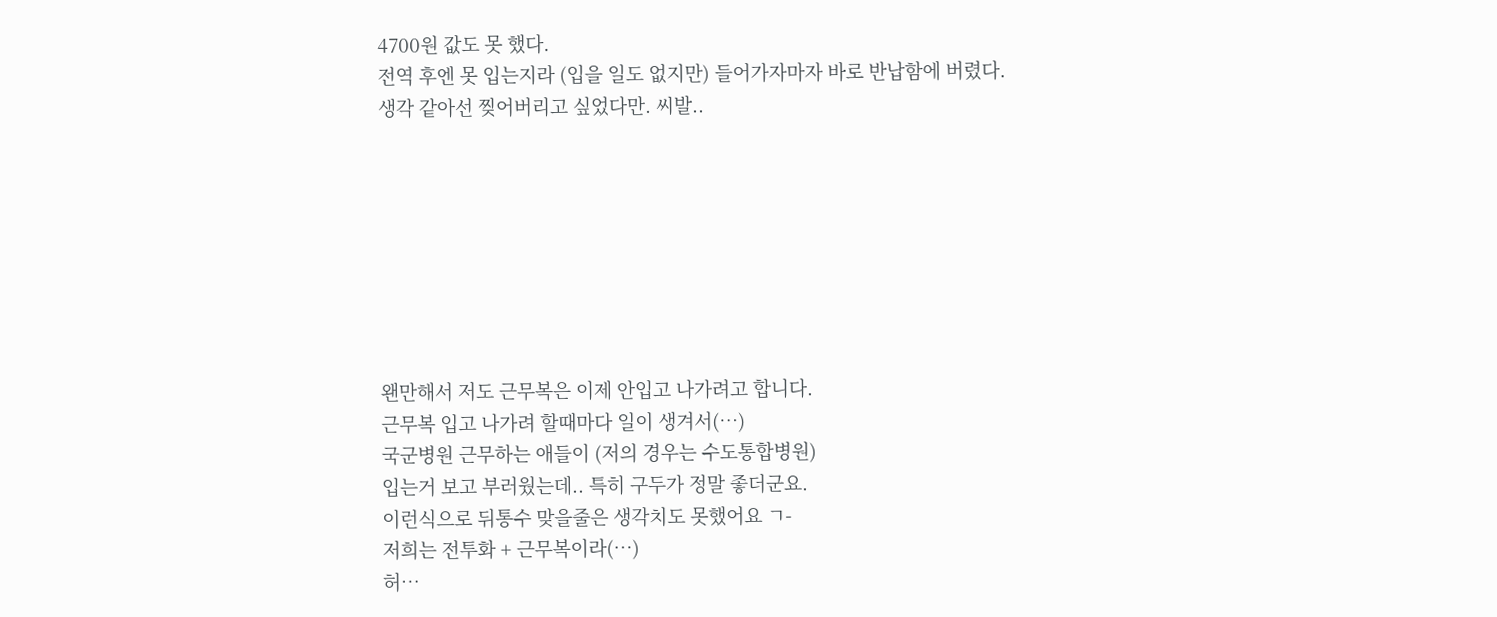4700원 값도 못 했다.
전역 후엔 못 입는지라 (입을 일도 없지만) 들어가자마자 바로 반납함에 버렸다.
생각 같아선 찢어버리고 싶었다만. 씨발..








왠만해서 저도 근무복은 이제 안입고 나가려고 합니다.
근무복 입고 나가려 할때마다 일이 생겨서(…)
국군병원 근무하는 애들이 (저의 경우는 수도통합병원)
입는거 보고 부러웠는데.. 특히 구두가 정말 좋더군요.
이런식으로 뒤통수 맞을줄은 생각치도 못했어요 ㄱ-
저희는 전투화 + 근무복이라(…)
허…